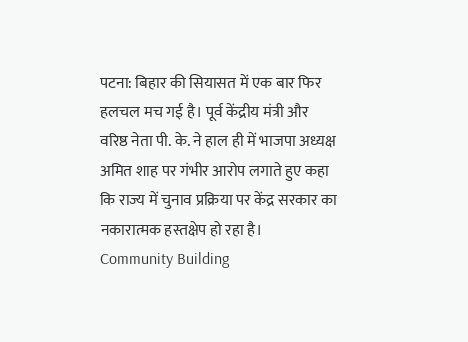पटना: बिहार की सियासत में एक बार फिर हलचल मच गई है। पूर्व केंद्रीय मंत्री और वरिष्ठ नेता पी. के. ने हाल ही में भाजपा अध्यक्ष अमित शाह पर गंभीर आरोप लगाते हुए कहा कि राज्य में चुनाव प्रक्रिया पर केंद्र सरकार का नकारात्मक हस्तक्षेप हो रहा है।
Community Building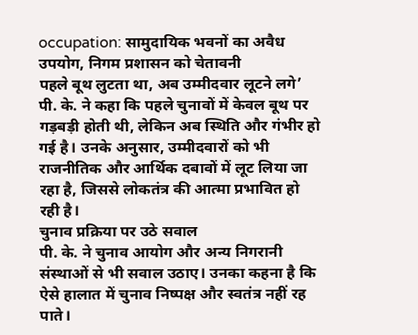occupation: सामुदायिक भवनों का अवैध उपयोग, निगम प्रशासन को चेतावनी
पहले बूथ लुटता था, अब उम्मीदवार लूटने लगे’
पी. के. ने कहा कि पहले चुनावों में केवल बूथ पर गड़बड़ी होती थी, लेकिन अब स्थिति और गंभीर हो गई है। उनके अनुसार, उम्मीदवारों को भी राजनीतिक और आर्थिक दबावों में लूट लिया जा रहा है, जिससे लोकतंत्र की आत्मा प्रभावित हो रही है।
चुनाव प्रक्रिया पर उठे सवाल
पी. के. ने चुनाव आयोग और अन्य निगरानी संस्थाओं से भी सवाल उठाए। उनका कहना है कि ऐसे हालात में चुनाव निष्पक्ष और स्वतंत्र नहीं रह पाते।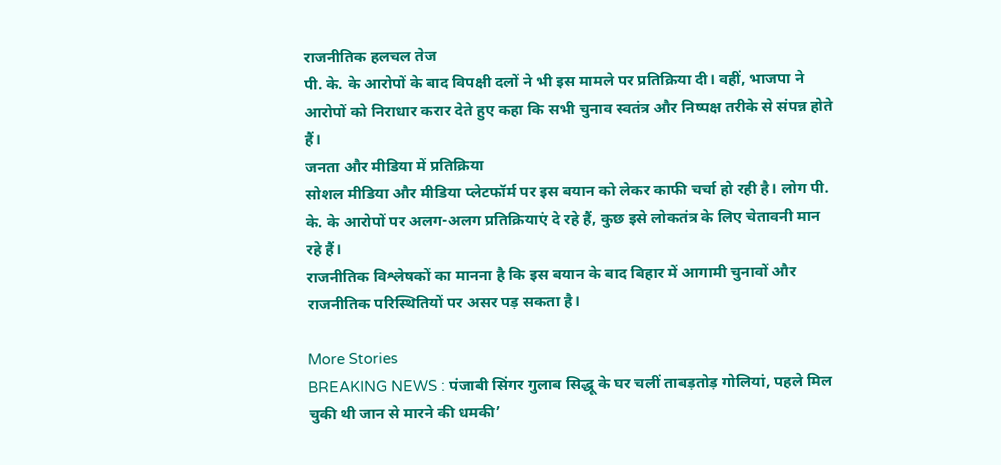राजनीतिक हलचल तेज
पी. के. के आरोपों के बाद विपक्षी दलों ने भी इस मामले पर प्रतिक्रिया दी। वहीं, भाजपा ने आरोपों को निराधार करार देते हुए कहा कि सभी चुनाव स्वतंत्र और निष्पक्ष तरीके से संपन्न होते हैं।
जनता और मीडिया में प्रतिक्रिया
सोशल मीडिया और मीडिया प्लेटफॉर्म पर इस बयान को लेकर काफी चर्चा हो रही है। लोग पी. के. के आरोपों पर अलग-अलग प्रतिक्रियाएं दे रहे हैं, कुछ इसे लोकतंत्र के लिए चेतावनी मान रहे हैं।
राजनीतिक विश्लेषकों का मानना है कि इस बयान के बाद बिहार में आगामी चुनावों और राजनीतिक परिस्थितियों पर असर पड़ सकता है।

More Stories
BREAKING NEWS : पंजाबी सिंगर गुलाब सिद्धू के घर चलीं ताबड़तोड़ गोलियां, पहले मिल चुकी थी जान से मारने की धमकी’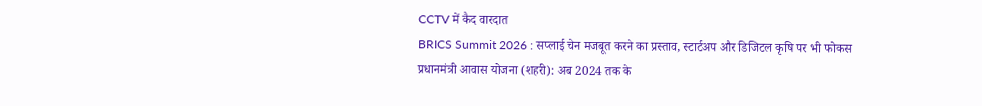CCTV में कैद वारदात
BRICS Summit 2026 : सप्लाई चेन मजबूत करने का प्रस्ताव, स्टार्टअप और डिजिटल कृषि पर भी फोकस
प्रधानमंत्री आवास योजना (शहरी): अब 2024 तक के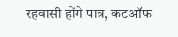रहवासी होंगे पात्र, कटऑफ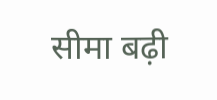सीमा बढ़ी